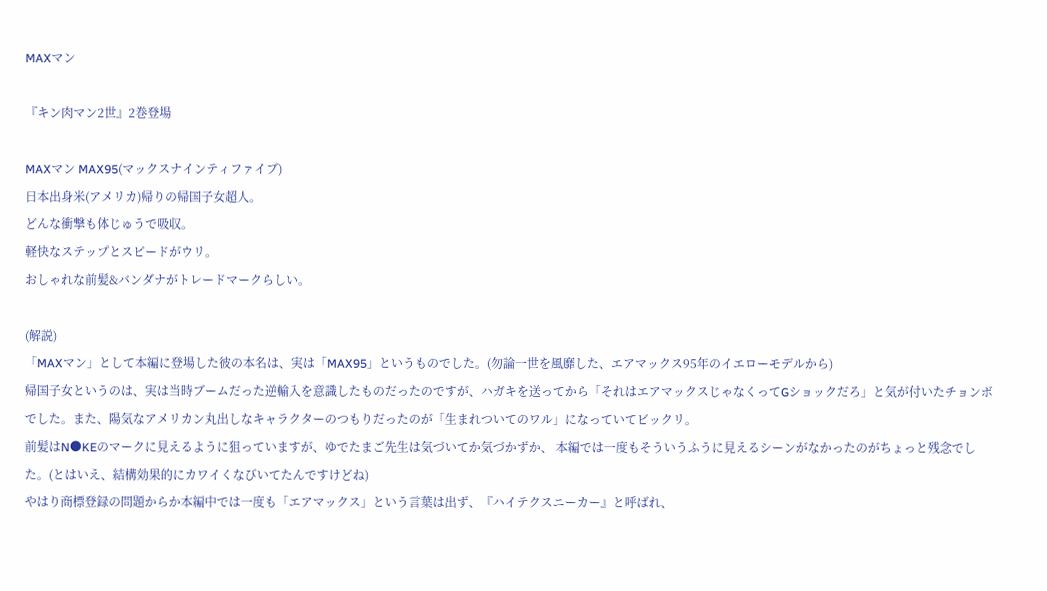MAXマン

『キン肉マン2世』2巻登場

MAXマン MAX95(マックスナインティファイブ)
日本出身米(アメリカ)帰りの帰国子女超人。
どんな衝撃も体じゅうで吸収。
軽快なステップとスピードがウリ。
おしゃれな前髪&バンダナがトレードマークらしい。

(解説)
「MAXマン」として本編に登場した彼の本名は、実は「MAX95」というものでした。(勿論一世を風靡した、エアマックス95年のイエローモデルから)
帰国子女というのは、実は当時ブームだった逆輸入を意識したものだったのですが、ハガキを送ってから「それはエアマックスじゃなくってGショックだろ」と気が付いたチョンボでした。また、陽気なアメリカン丸出しなキャラクターのつもりだったのが「生まれついてのワル」になっていてビックリ。
前髪はN●KEのマークに見えるように狙っていますが、ゆでたまご先生は気づいてか気づかずか、 本編では一度もそういうふうに見えるシーンがなかったのがちょっと残念でした。(とはいえ、結構効果的にカワイくなびいてたんですけどね)
やはり商標登録の問題からか本編中では一度も「エアマックス」という言葉は出ず、『ハイテクスニーカー』と呼ばれ、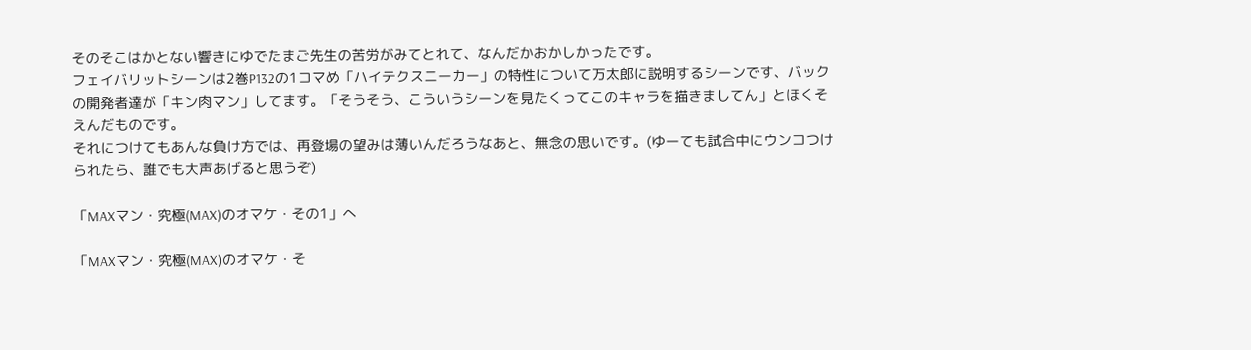そのそこはかとない響きにゆでたまご先生の苦労がみてとれて、なんだかおかしかったです。
フェイバリットシーンは2巻P132の1コマめ「ハイテクスニーカー」の特性について万太郎に説明するシーンです、バックの開発者達が「キン肉マン」してます。「そうそう、こういうシーンを見たくってこのキャラを描きましてん」とほくそえんだものです。
それにつけてもあんな負け方では、再登場の望みは薄いんだろうなあと、無念の思いです。(ゆーても試合中にウンコつけられたら、誰でも大声あげると思うぞ)

「MAXマン・究極(MAX)のオマケ・その1」へ

「MAXマン・究極(MAX)のオマケ・そ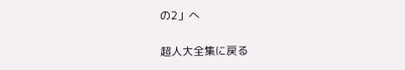の2」へ

超人大全集に戻る